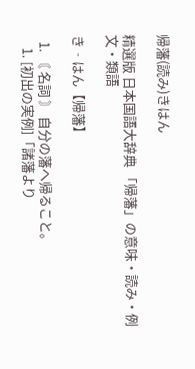帰藩(読み)きはん

精選版 日本国語大辞典 「帰藩」の意味・読み・例文・類語

き‐はん【帰藩】

  1. 〘 名詞 〙 自分の藩へ帰ること。
    1. [初出の実例]「諸藩より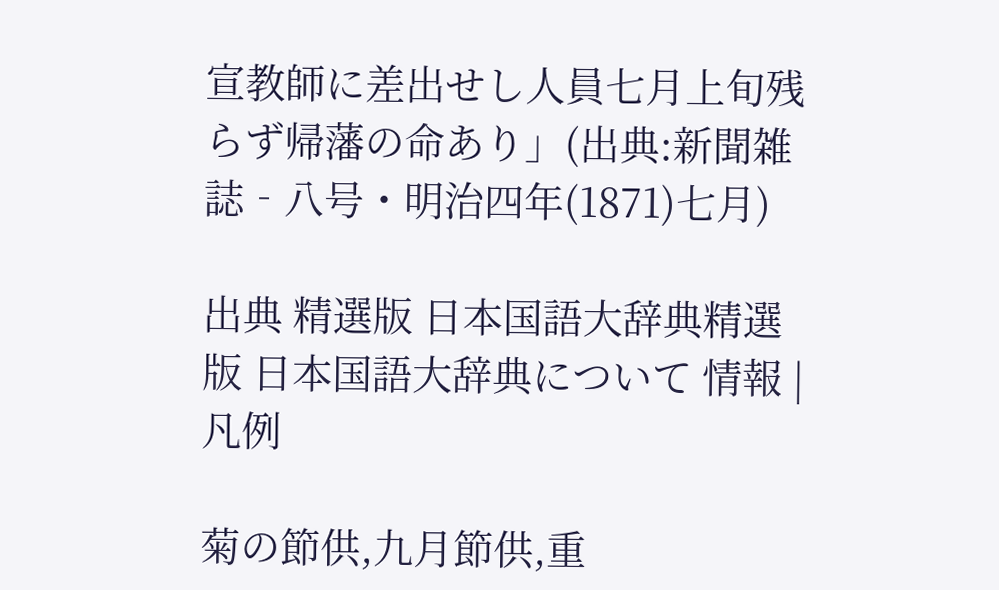宣教師に差出せし人員七月上旬残らず帰藩の命あり」(出典:新聞雑誌‐八号・明治四年(1871)七月)

出典 精選版 日本国語大辞典精選版 日本国語大辞典について 情報 | 凡例

菊の節供,九月節供,重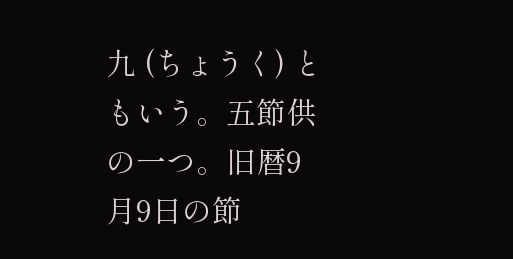九 (ちょうく) ともいう。五節供の一つ。旧暦9月9日の節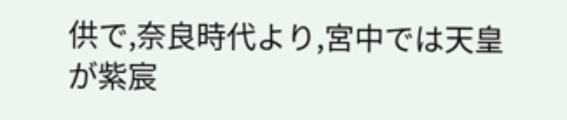供で,奈良時代より,宮中では天皇が紫宸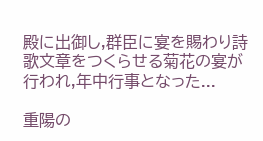殿に出御し,群臣に宴を賜わり詩歌文章をつくらせる菊花の宴が行われ,年中行事となった...

重陽の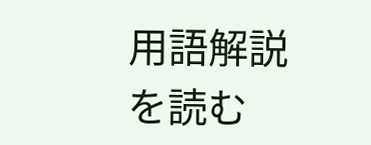用語解説を読む